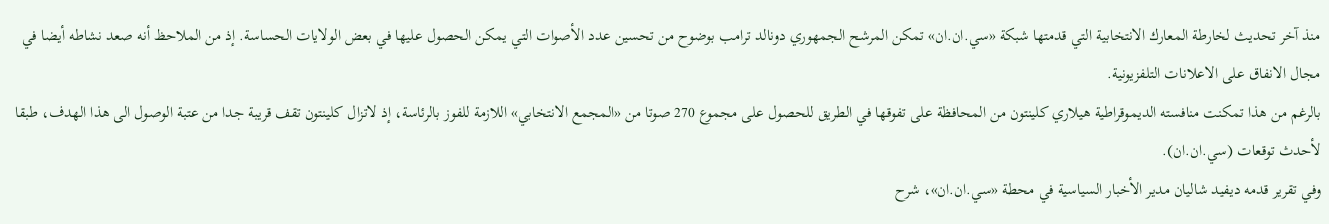منذ آخر تحديث لخارطة المعارك الانتخابية التي قدمتها شبكة «سي.ان.ان» تمكن المرشح الجمهوري دونالد ترامب بوضوح من تحسين عدد الأصوات التي يمكن الحصول عليها في بعض الولايات الحساسة. إذ من الملاحظ أنه صعد نشاطه أيضا في مجال الانفاق على الاعلانات التلفزيونية.
بالرغم من هذا تمكنت منافسته الديموقراطية هيلاري كلينتون من المحافظة على تفوقها في الطريق للحصول على مجموع 270 صوتا من «المجمع الانتخابي» اللازمة للفوز بالرئاسة، إذ لاتزال كلينتون تقف قريبة جدا من عتبة الوصول الى هذا الهدف، طبقا لأحدث توقعات (سي.ان.ان).
وفي تقرير قدمه ديفيد شاليان مدير الأخبار السياسية في محطة «سي.ان.ان»، شرح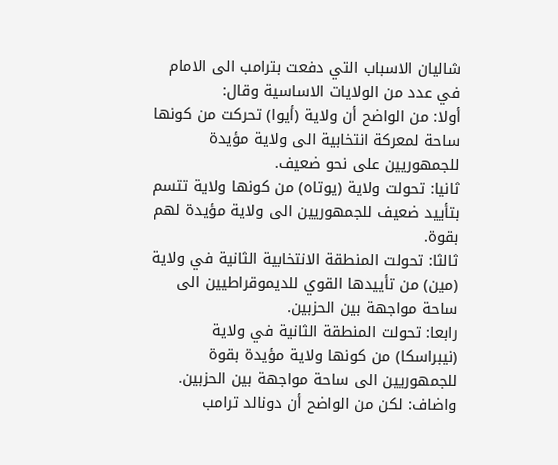شاليان الاسباب التي دفعت بترامب الى الامام في عدد من الولايات الاساسية وقال:
أولا: من الواضح أن ولاية (أيوا) تحركت من كونها ساحة لمعركة انتخابية الى ولاية مؤيدة للجمهوريين على نحو ضعيف.
ثانيا: تحولت ولاية (يوتاه) من كونها ولاية تتسم بتأييد ضعيف للجمهوريين الى ولاية مؤيدة لهم بقوة.
ثالثا: تحولت المنطقة الانتخابية الثانية في ولاية (مين) من تأييدها القوي للديموقراطيين الى ساحة مواجهة بين الحزبين.
رابعا: تحولت المنطقة الثانية في ولاية (نيبراسكا) من كونها ولاية مؤيدة بقوة للجمهوريين الى ساحة مواجهة بين الحزبين.
واضاف: لكن من الواضح أن دونالد ترامب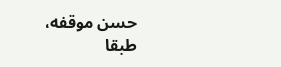حسن موقفه، طبقا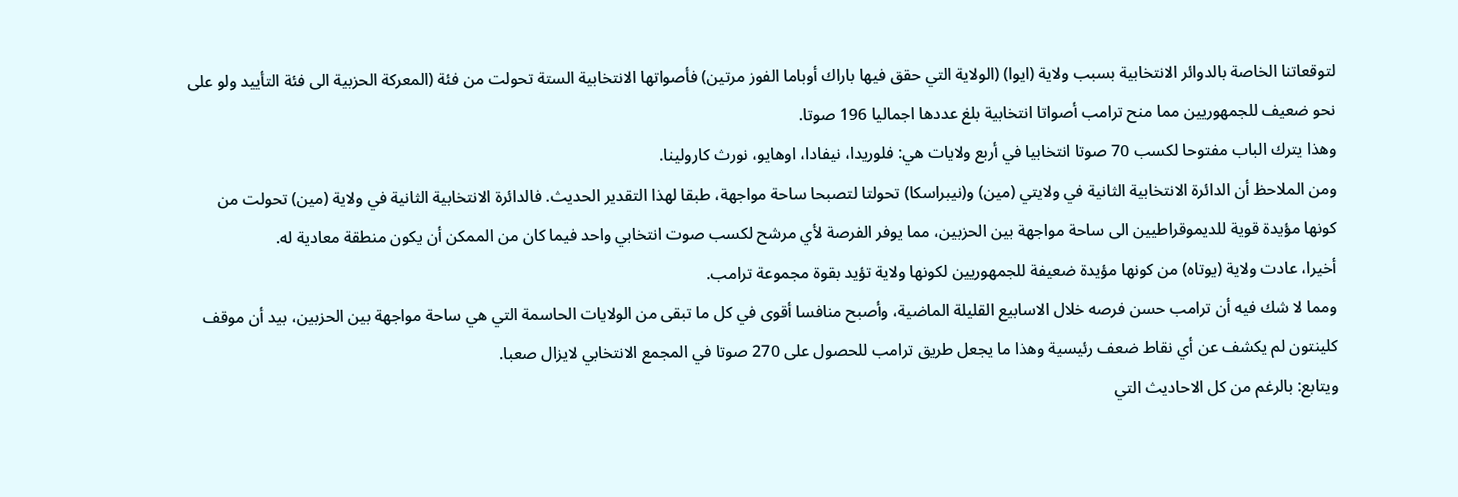لتوقعاتنا الخاصة بالدوائر الانتخابية بسبب ولاية (ايوا) (الولاية التي حقق فيها باراك أوباما الفوز مرتين) فأصواتها الانتخابية الستة تحولت من فئة (المعركة الحزبية الى فئة التأييد ولو على نحو ضعيف للجمهوريين مما منح ترامب أصواتا انتخابية بلغ عددها اجماليا 196 صوتا.
وهذا يترك الباب مفتوحا لكسب 70 صوتا انتخابيا في أربع ولايات هي: فلوريدا، نيفادا، اوهايو، نورث كارولينا.
ومن الملاحظ أن الدائرة الانتخابية الثانية في ولايتي (مين) و(نيبراسكا) تحولتا لتصبحا ساحة مواجهة، طبقا لهذا التقدير الحديث. فالدائرة الانتخابية الثانية في ولاية (مين) تحولت من كونها مؤيدة قوية للديموقراطيين الى ساحة مواجهة بين الحزبين، مما يوفر الفرصة لأي مرشح لكسب صوت انتخابي واحد فيما كان من الممكن أن يكون منطقة معادية له.
أخيرا، عادت ولاية (يوتاه) من كونها مؤيدة ضعيفة للجمهوريين لكونها ولاية تؤيد بقوة مجموعة ترامب.
ومما لا شك فيه أن ترامب حسن فرصه خلال الاسابيع القليلة الماضية، وأصبح منافسا أقوى في كل ما تبقى من الولايات الحاسمة التي هي ساحة مواجهة بين الحزبين، بيد أن موقف كلينتون لم يكشف عن أي نقاط ضعف رئيسية وهذا ما يجعل طريق ترامب للحصول على 270 صوتا في المجمع الانتخابي لايزال صعبا.
ويتابع: بالرغم من كل الاحاديث التي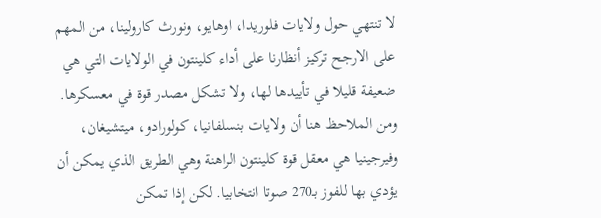لا تنتهي حول ولايات فلوريدا، اوهايو، ونورث كارولينا، من المهم على الارجح تركيز أنظارنا على أداء كلينتون في الولايات التي هي ضعيفة قليلا في تأييدها لها، ولا تشكل مصدر قوة في معسكرها.
ومن الملاحظ هنا أن ولايات بنسلفانيا، كولورادو، ميتشيغان، وفيرجينيا هي معقل قوة كلينتون الراهنة وهي الطريق الذي يمكن أن يؤدي بها للفوز بـ270 صوتا انتخابيا. لكن إذا تمكن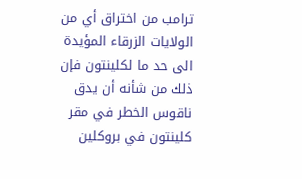ترامب من اختراق أي من الولايات الزرقاء المؤيدة الى حد ما لكلينتون فإن ذلك من شأنه أن يدق ناقوس الخطر في مقر كلينتون في بروكلين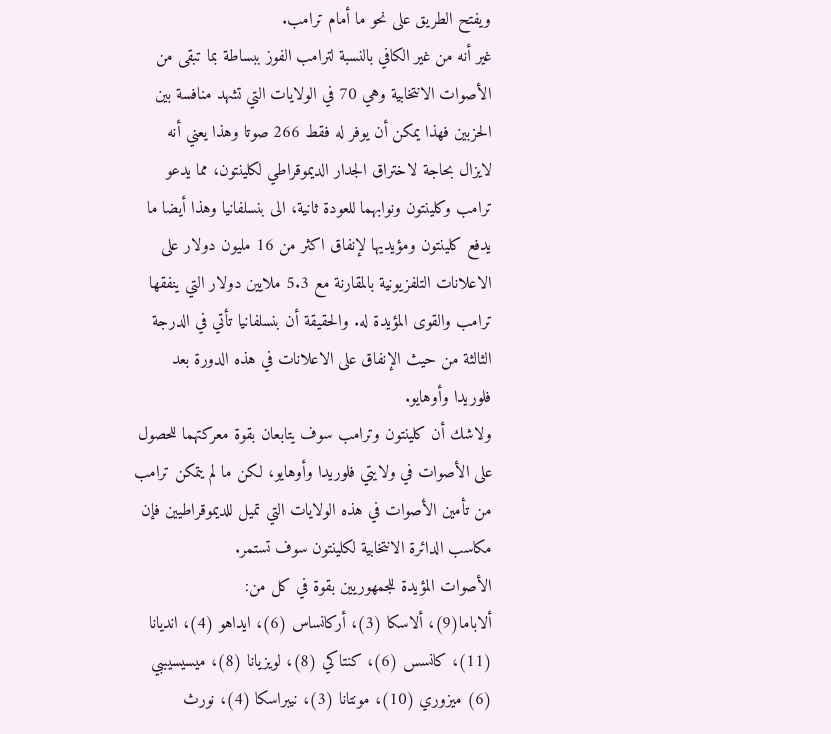ويفتح الطريق على نحو ما أمام ترامب.
غير أنه من غير الكافي بالنسبة لترامب الفوز ببساطة بما تبقى من الأصوات الانتخابية وهي 70 في الولايات التي تشهد منافسة بين الحزبين فهذا يمكن أن يوفر له فقط 266 صوتا وهذا يعني أنه لايزال بحاجة لاختراق الجدار الديموقراطي لكلينتون، مما يدعو ترامب وكلينتون ونوابهما للعودة ثانية، الى بنسلفانيا وهذا أيضا ما يدفع كلينتون ومؤيديها لإنفاق اكثر من 16 مليون دولار على الاعلانات التلفزيونية بالمقارنة مع 5.3 ملايين دولار التي ينفقها ترامب والقوى المؤيدة له. والحقيقة أن بنسلفانيا تأتي في الدرجة الثالثة من حيث الإنفاق على الاعلانات في هذه الدورة بعد فلوريدا وأوهايو.
ولاشك أن كلينتون وترامب سوف يتابعان بقوة معركتهما للحصول على الأصوات في ولايتي فلوريدا وأوهايو، لكن ما لم يتمكن ترامب من تأمين الأصوات في هذه الولايات التي تميل للديموقراطيين فإن مكاسب الدائرة الانتخابية لكلينتون سوف تستمر.
الأصوات المؤيدة للجمهوريين بقوة في كل من:
ألاباما(9)، ألاسكا (3)، أركانساس (6)، ايداهو (4)، انديانا (11)، كانسس (6)، كنتاكي (8)، لويزيانا (8)، ميسيسيببي (6) ميزوري (10)، مونتانا (3)، نيبراسكا (4)، نورث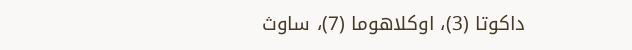داكوتا (3)، اوكلاهوما (7)، ساوث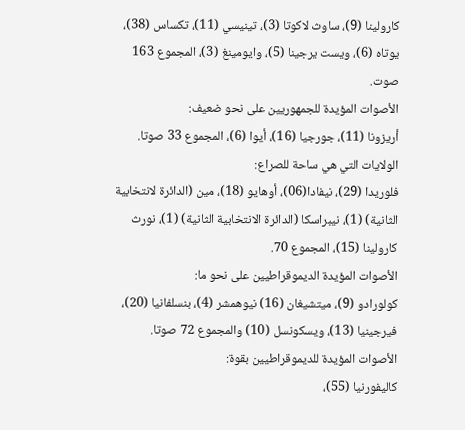كارولينا (9)، ساوث لاكوتا (3)، تينيسي (11)، تكساس (38)، يوتاه (6)، ويست يرجينا (5)، وايومينغ (3)، المجموع 163 صوت.
الأصوات المؤيدة للجمهوريين على نحو ضعيف:
أريزونا (11)، جورجيا (16)، أيوا (6)، المجموع 33 صوتا.
الولايات التي هي ساحة للصراع:
فلوريدا (29)، نيفادا(06)، أوهايو (18)، مين (الدائرة لانتخابية الثانية) (1)، نيبراسكا (الدائرة الانتخابية الثانية) (1)، نورث كارولينا (15)، المجموع 70.
الأصوات المؤيدة الديموقراطيين على نحو ما:
كولورادو (9)، ميتشيغان (16) نيوهمشر (4)، بنسلفانيا (20)، فيرجينيا (13)، ويسكونسل (10) والمجموع 72 صوتا.
الأصوات المؤيدة للديموقراطيين بقوة:
كاليفورنيا (55)،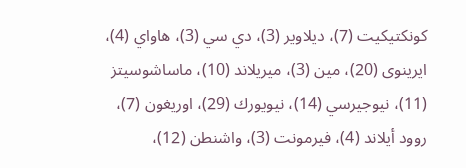كونكتيكيت (7)، ديلاوير (3)، دي سي (3)، هاواي (4)، ايرينوى (20)، مين (3)، ميريلاند (10)، ماساشوسيتز (11)، نيوجيرسي (14)، نيويورك (29)، اوريغون (7)، روود أيلاند (4)، فيرمونت (3)، واشنطن (12)،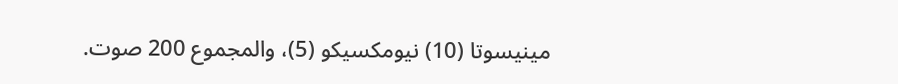مينيسوتا (10) نيومكسيكو (5)، والمجموع 200 صوت.